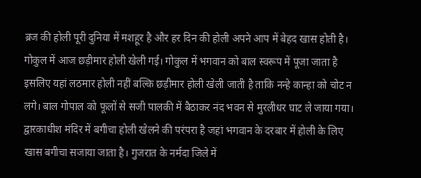ब्रज की होली पूरी दुनिया में मशहूर है और हर दिन की होली अपने आप में बेहद खास होती है। गोकुल में आज छड़ीमार होली खेली गई। गोकुल में भगवान को बाल स्वरूप में पूजा जाता है इसलिए यहां लठमार होली नहीं बल्कि छड़ीमार होली खेली जाती है ताकि नन्हे कान्हा को चोट न लगे। बाल गोपाल को फूलों से सजी पालकी में बैठाकर नंद भवन से मुरलीधर घाट ले जाया गया। द्वारकाधीश मंदिर में बगीचा होली खेलने की परंपरा है जहां भगवान के दरबार में होली के लिए खास बगीचा सजाया जाता है। गुजरात के नर्मदा जिले में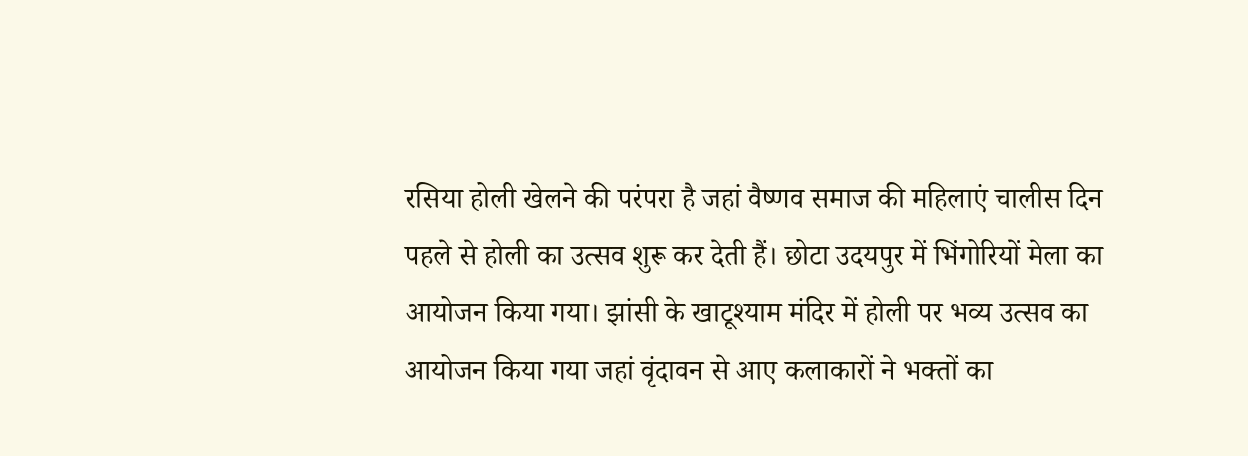रसिया होली खेलने की परंपरा है जहां वैष्णव समाज की महिलाएं चालीस दिन पहले से होली का उत्सव शुरू कर देती हैं। छोटा उदयपुर में भिंगोरियों मेला का आयोजन किया गया। झांसी के खाटूश्याम मंदिर में होली पर भव्य उत्सव का आयोजन किया गया जहां वृंदावन से आए कलाकारों ने भक्तों का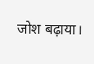जोश बढ़ाया।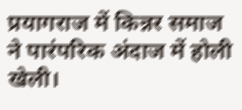प्रयागराज में किन्नर समाज ने पारंपरिक अंदाज में होली खेली।